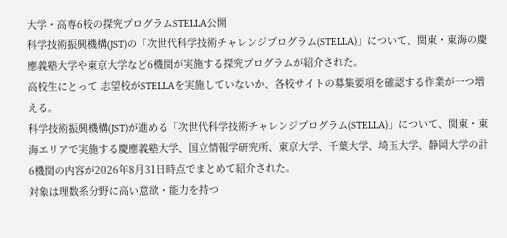大学・高専6校の探究プログラムSTELLA公開
科学技術振興機構(JST)の「次世代科学技術チャレンジプログラム(STELLA)」について、関東・東海の慶應義塾大学や東京大学など6機関が実施する探究プログラムが紹介された。
高校生にとって 志望校がSTELLAを実施していないか、各校サイトの募集要項を確認する作業が一つ増える。
科学技術振興機構(JST)が進める「次世代科学技術チャレンジプログラム(STELLA)」について、関東・東海エリアで実施する慶應義塾大学、国立情報学研究所、東京大学、千葉大学、埼玉大学、静岡大学の計6機関の内容が2026年8月31日時点でまとめて紹介された。
対象は理数系分野に高い意欲・能力を持つ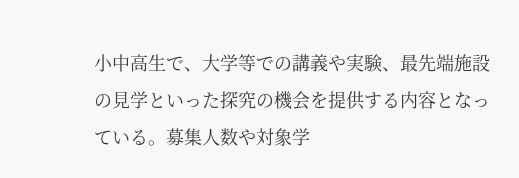小中高生で、大学等での講義や実験、最先端施設の見学といった探究の機会を提供する内容となっている。募集人数や対象学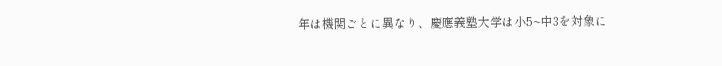年は機関ごとに異なり、慶應義塾大学は小5~中3を対象に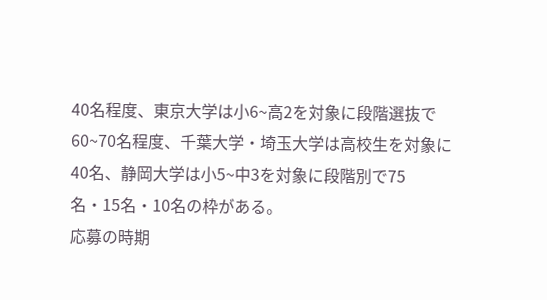40名程度、東京大学は小6~高2を対象に段階選抜で60~70名程度、千葉大学・埼玉大学は高校生を対象に40名、静岡大学は小5~中3を対象に段階別で75名・15名・10名の枠がある。
応募の時期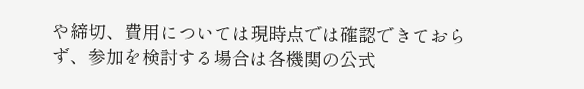や締切、費用については現時点では確認できておらず、参加を検討する場合は各機関の公式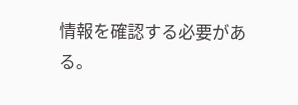情報を確認する必要がある。